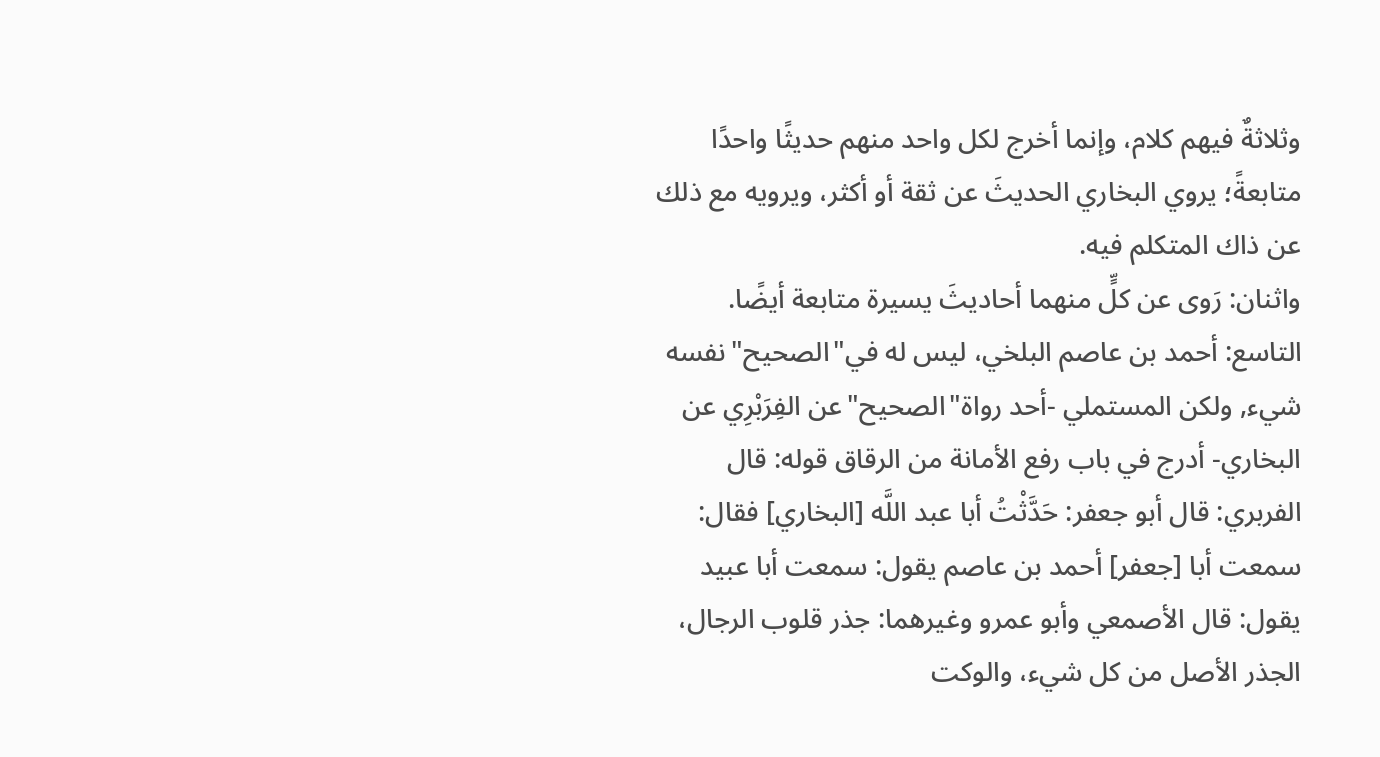وثلاثةٌ فيهم كلام، وإنما أخرج لكل واحد منهم حديثًا واحدًا متابعةً؛ يروي البخاري الحديثَ عن ثقة أو أكثر، ويرويه مع ذلك عن ذاك المتكلم فيه.
واثنان: رَوى عن كلٍّ منهما أحاديثَ يسيرة متابعة أيضًا.
التاسع: أحمد بن عاصم البلخي، ليس له في"الصحيح"نفسه شيء, ولكن المستملي -أحد رواة"الصحيح"عن الفِرَبْرِي عن البخاري- أدرج في باب رفع الأمانة من الرقاق قوله: قال الفربري: قال أبو جعفر: حَدَّثْتُ أبا عبد اللَّه [البخاري] فقال: سمعت أبا [جعفر] أحمد بن عاصم يقول: سمعت أبا عبيد يقول: قال الأصمعي وأبو عمرو وغيرهما: جذر قلوب الرجال، الجذر الأصل من كل شيء، والوكت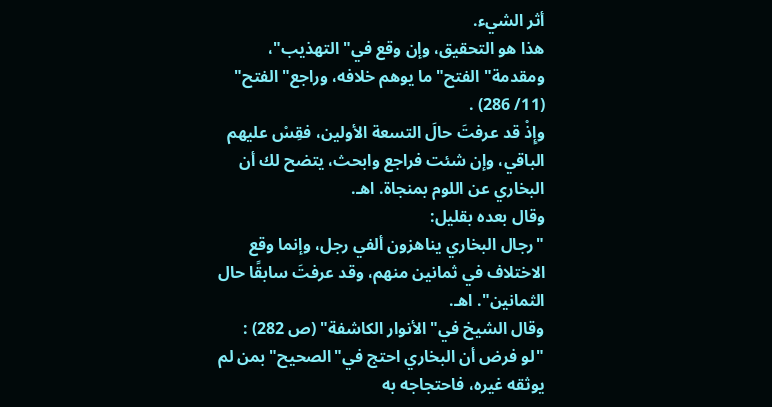أثر الشيء.
هذا هو التحقيق، وإن وقع في"التهذيب"، ومقدمة"الفتح"ما يوهم خلافه، وراجع"الفتح" (11/ 286) .
وإِذْ قد عرفتَ حالَ التسعة الأولين، فقِسْ عليهم الباقي، وإن شئت فراجع وابحث، يتضح لك أن البخاري عن اللوم بمنجاة. اهـ.
وقال بعده بقليل:
"رجال البخاري يناهزون ألفي رجل، وإنما وقع الاختلاف في ثمانين منهم، وقد عرفتَ سابقًا حال الثمانين". اهـ.
وقال الشيخ في"الأنوار الكاشفة" (ص 282) :
"لو فرض أن البخاري احتج في"الصحيح"بمن لم يوثقه غيره، فاحتجاجه به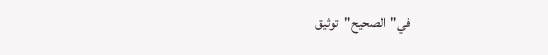في"الصحيح"توثيق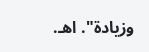وزيادة". اهـ.